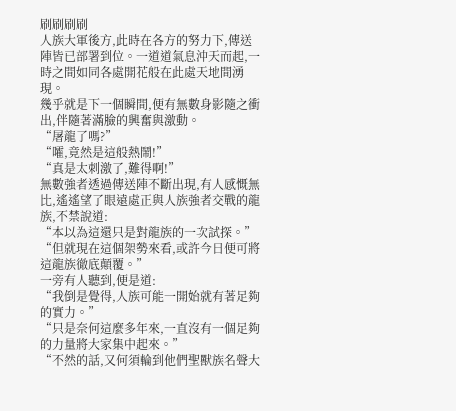刷刷刷刷
人族大軍後方,此時在各方的努力下,傳送陣皆已部署到位。一道道氣息沖天而起,一時之間如同各處開花般在此處天地間湧現。
幾乎就是下一個瞬間,便有無數身影隨之衝出,伴隨著滿臉的興奮與激動。
“屠龍了嗎?”
“嚯,竟然是這般熱鬧!”
“真是太刺激了,難得啊!”
無數強者透過傳送陣不斷出現,有人感慨無比,遙遙望了眼遠處正與人族強者交戰的龍族,不禁說道:
“本以為這還只是對龍族的一次試探。”
“但就現在這個架勢來看,或許今日便可將這龍族徹底顛覆。”
一旁有人聽到,便是道:
“我倒是覺得,人族可能一開始就有著足夠的實力。”
“只是奈何這麼多年來,一直沒有一個足夠的力量將大家集中起來。”
“不然的話,又何須輪到他們聖獸族名聲大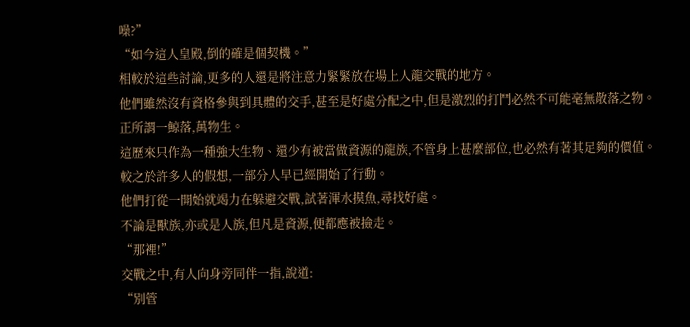噪?”
“如今這人皇殿,倒的確是個契機。”
相較於這些討論,更多的人還是將注意力緊緊放在場上人龍交戰的地方。
他們雖然沒有資格參與到具體的交手,甚至是好處分配之中,但是激烈的打鬥必然不可能毫無散落之物。
正所謂一鯨落,萬物生。
這歷來只作為一種強大生物、還少有被當做資源的龍族,不管身上甚麼部位,也必然有著其足夠的價值。
較之於許多人的假想,一部分人早已經開始了行動。
他們打從一開始就竭力在躲避交戰,試著渾水摸魚,尋找好處。
不論是獸族,亦或是人族,但凡是資源,便都應被撿走。
“那裡!”
交戰之中,有人向身旁同伴一指,說道:
“別管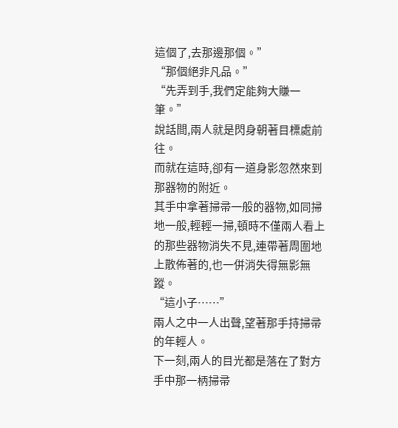這個了,去那邊那個。”
“那個絕非凡品。”
“先弄到手,我們定能夠大賺一筆。”
說話間,兩人就是閃身朝著目標處前往。
而就在這時,卻有一道身影忽然來到那器物的附近。
其手中拿著掃帚一般的器物,如同掃地一般,輕輕一掃,頓時不僅兩人看上的那些器物消失不見,連帶著周圍地上散佈著的,也一併消失得無影無蹤。
“這小子……”
兩人之中一人出聲,望著那手持掃帚的年輕人。
下一刻,兩人的目光都是落在了對方手中那一柄掃帚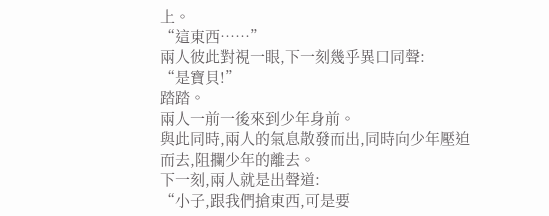上。
“這東西……”
兩人彼此對視一眼,下一刻幾乎異口同聲:
“是寶貝!”
踏踏。
兩人一前一後來到少年身前。
與此同時,兩人的氣息散發而出,同時向少年壓迫而去,阻攔少年的離去。
下一刻,兩人就是出聲道:
“小子,跟我們搶東西,可是要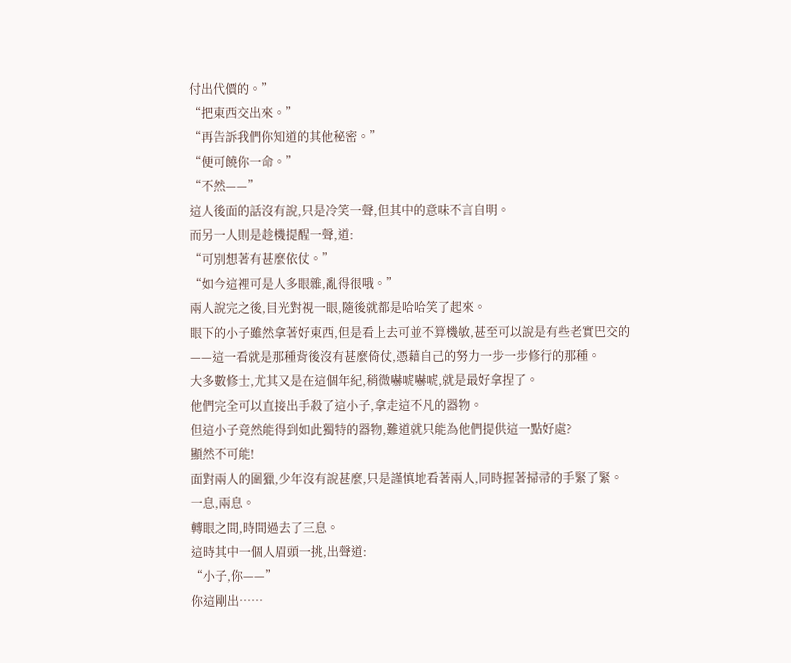付出代價的。”
“把東西交出來。”
“再告訴我們你知道的其他秘密。”
“便可饒你一命。”
“不然——”
這人後面的話沒有說,只是冷笑一聲,但其中的意味不言自明。
而另一人則是趁機提醒一聲,道:
“可別想著有甚麼依仗。”
“如今這裡可是人多眼雜,亂得很哦。”
兩人說完之後,目光對視一眼,隨後就都是哈哈笑了起來。
眼下的小子雖然拿著好東西,但是看上去可並不算機敏,甚至可以說是有些老實巴交的——這一看就是那種背後沒有甚麼倚仗,憑藉自己的努力一步一步修行的那種。
大多數修士,尤其又是在這個年紀,稍微嚇唬嚇唬,就是最好拿捏了。
他們完全可以直接出手殺了這小子,拿走這不凡的器物。
但這小子竟然能得到如此獨特的器物,難道就只能為他們提供這一點好處?
顯然不可能!
面對兩人的圍獵,少年沒有說甚麼,只是謹慎地看著兩人,同時握著掃帚的手緊了緊。
一息,兩息。
轉眼之間,時間過去了三息。
這時其中一個人眉頭一挑,出聲道:
“小子,你——”
你這剛出……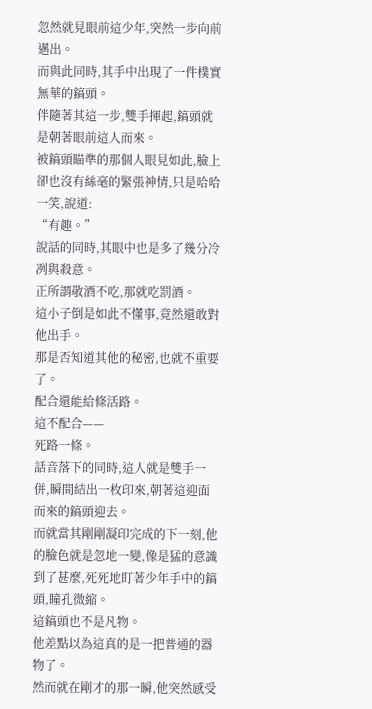忽然就見眼前這少年,突然一步向前邁出。
而與此同時,其手中出現了一件樸實無華的鎬頭。
伴隨著其這一步,雙手揮起,鎬頭就是朝著眼前這人而來。
被鎬頭瞄準的那個人眼見如此,臉上卻也沒有絲毫的緊張神情,只是哈哈一笑,說道:
“有趣。”
說話的同時,其眼中也是多了幾分冷冽與殺意。
正所謂敬酒不吃,那就吃罰酒。
這小子倒是如此不懂事,竟然還敢對他出手。
那是否知道其他的秘密,也就不重要了。
配合還能給條活路。
這不配合——
死路一條。
話音落下的同時,這人就是雙手一併,瞬間結出一枚印來,朝著這迎面而來的鎬頭迎去。
而就當其剛剛凝印完成的下一刻,他的臉色就是忽地一變,像是猛的意識到了甚麼,死死地盯著少年手中的鎬頭,瞳孔微縮。
這鎬頭也不是凡物。
他差點以為這真的是一把普通的器物了。
然而就在剛才的那一瞬,他突然感受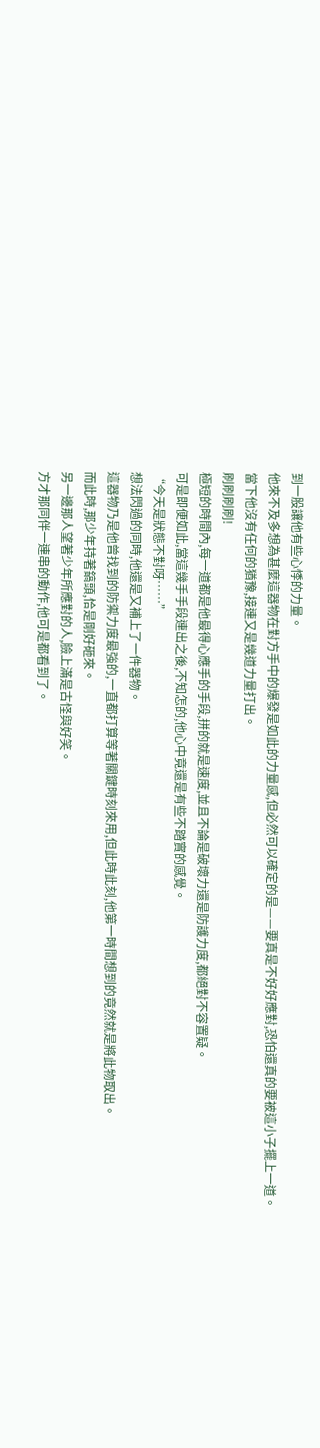到一股讓他有些心悸的力量。
他來不及多想為甚麼這器物在對方手中的爆發是如此的力量感,但必然可以確定的是——要真是不好好應對,恐怕還真的要被這小子擺上一道。
當下他沒有任何的猶豫,接連又是幾道力量打出。
刷刷刷刷!
極短的時間內,每一道都是他最得心應手的手段,拼的就是速度,並且不論是破壞力還是防護力度,都絕對不容置疑。
可是即便如此,當這幾手手段連出之後,不知怎的,他心中竟還是有些不踏實的感覺。
“今天是狀態不對呀……”
想法閃過的同時,他還是又補上了一件器物。
這器物乃是他曾找到的防禦力度最強的,一直都打算等著關鍵時刻來用,但此時此刻,他第一時間想到的竟然就是將此物取出。
而此時,那少年持著鎬頭,恰是剛好砸來。
另一邊那人望著少年所應對的人,臉上滿是古怪與好笑。
方才那同伴一連串的動作,他可是都看到了。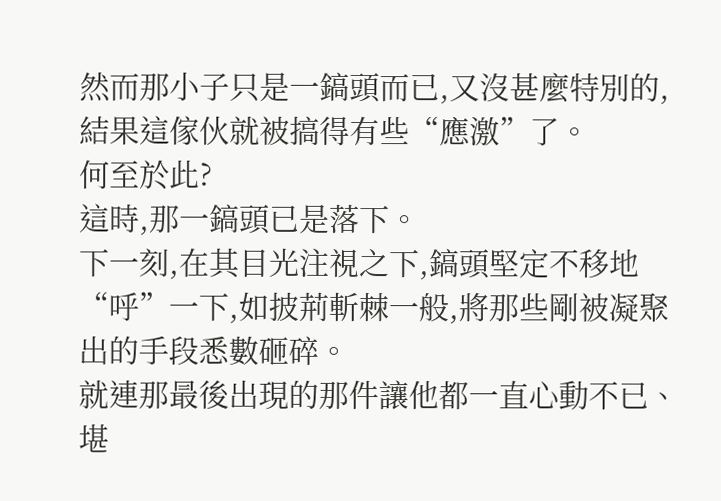然而那小子只是一鎬頭而已,又沒甚麼特別的,結果這傢伙就被搞得有些“應激”了。
何至於此?
這時,那一鎬頭已是落下。
下一刻,在其目光注視之下,鎬頭堅定不移地“呼”一下,如披荊斬棘一般,將那些剛被凝聚出的手段悉數砸碎。
就連那最後出現的那件讓他都一直心動不已、堪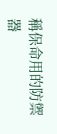稱保命用的防禦器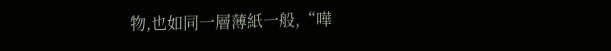物,也如同一層薄紙一般,“嘩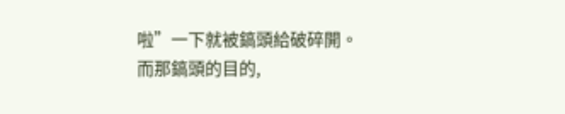啦”一下就被鎬頭給破碎開。
而那鎬頭的目的,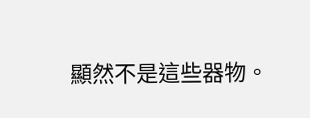顯然不是這些器物。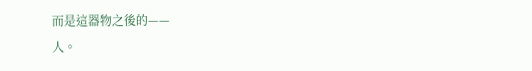而是這器物之後的——
人。